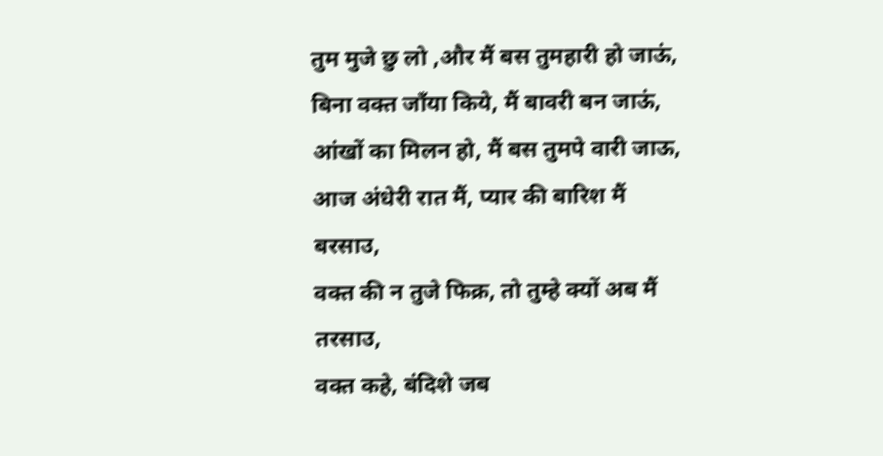तुम मुजे छु लो ,और मैं बस तुमहारी हो जाऊं,
बिना वक्त जाँया किये, मैं बावरी बन जाऊं,
आंखों का मिलन हो, मैं बस तुमपे वारी जाऊ,
आज अंधेरी रात मैं, प्यार की बारिश मैं बरसाउ,
वक्त की न तुजे फिक्र, तो तुम्हे क्यों अब मैं तरसाउ,
वक्त कहे, बंदिशे जब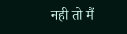नही तो मैं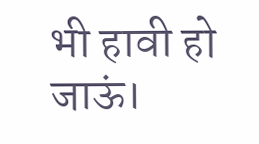भी हावी हो जाऊं।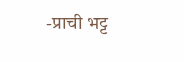-प्राची भट्ट